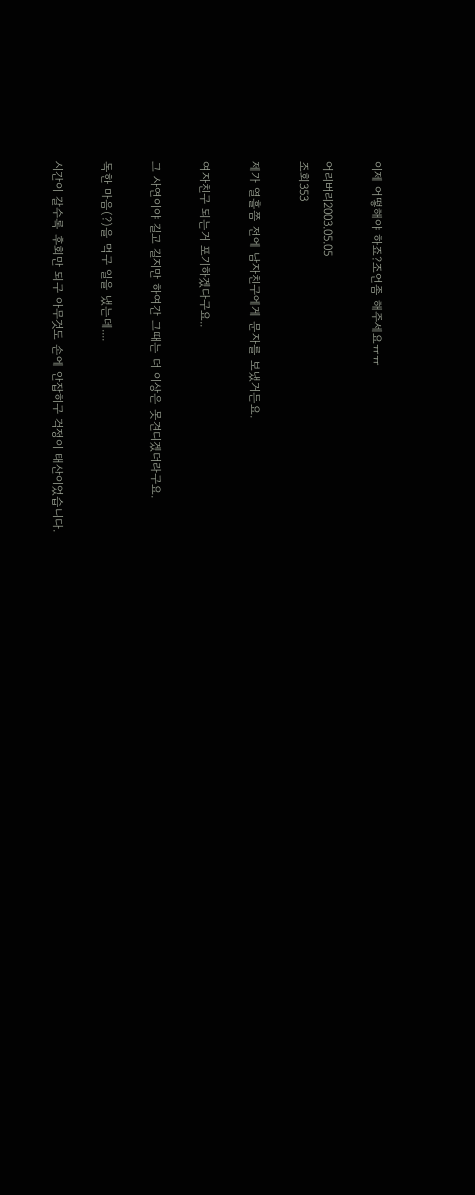이제 어떻해야 하죠?조언좀 해주세요ㅠㅠ

어리버리2003.05.05
조회353

제가 열흘쯤 전에 남자친구에게 문자를 보냈거든요.

여자친구 되는거 포기하겠다구요..

그 사연이야 길고 길지만 하여간 그때는 더 이상은 못견디겠더라구요.

독한 마음(?)을 먹구 일을 냈는데....

시간이 갈수록 후회만 되구 아무것도 손에 안잡히구 걱정이 태산이었습니다.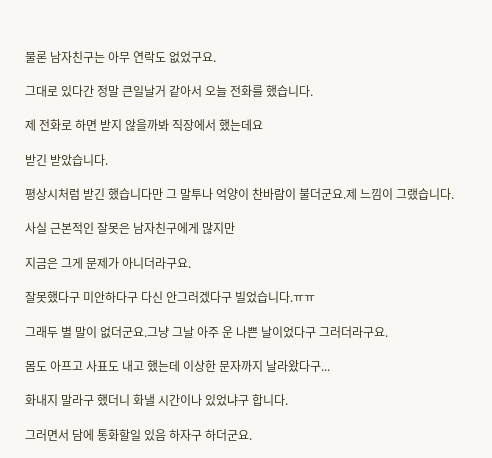물론 남자친구는 아무 연락도 없었구요.

그대로 있다간 정말 큰일날거 같아서 오늘 전화를 했습니다.

제 전화로 하면 받지 않을까봐 직장에서 했는데요

받긴 받았습니다.

평상시처럼 받긴 했습니다만 그 말투나 억양이 찬바람이 불더군요.제 느낌이 그랬습니다.

사실 근본적인 잘못은 남자친구에게 많지만

지금은 그게 문제가 아니더라구요.

잘못했다구 미안하다구 다신 안그러겠다구 빌었습니다.ㅠㅠ

그래두 별 말이 없더군요.그냥 그날 아주 운 나쁜 날이었다구 그러더라구요.

몸도 아프고 사표도 내고 했는데 이상한 문자까지 날라왔다구...

화내지 말라구 했더니 화낼 시간이나 있었냐구 합니다.

그러면서 담에 통화할일 있음 하자구 하더군요.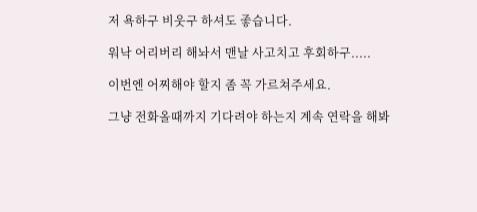저 욕하구 비웃구 하셔도 좋습니다.

워낙 어리버리 해놔서 맨날 사고치고 후회하구.....

이번엔 어찌해야 할지 좀 꼭 가르쳐주세요.

그냥 전화올때까지 기다려야 하는지 계속 연락을 해봐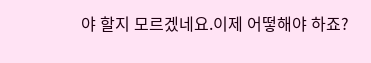야 할지 모르겠네요.이제 어떻해야 하죠?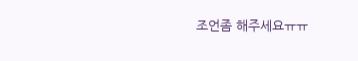조언좀 해주세요ㅠㅠ